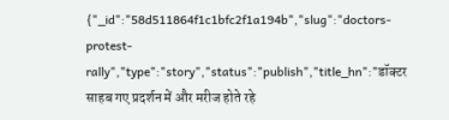{"_id":"58d511864f1c1bfc2f1a194b","slug":"doctors-protest-rally","type":"story","status":"publish","title_hn":"डॉक्टर साहब गए प्रदर्शन में और मरीज होते रहे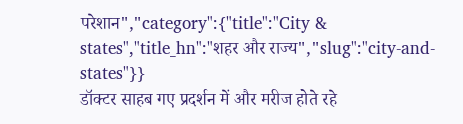परेशान","category":{"title":"City & states","title_hn":"शहर और राज्य","slug":"city-and-states"}}
डॉक्टर साहब गए प्रदर्शन में और मरीज होते रहे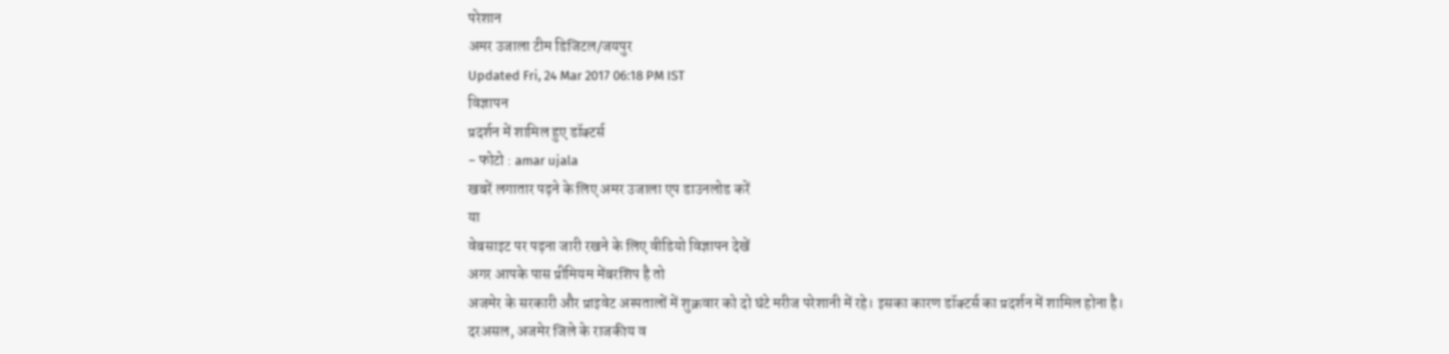परेशान
अमर उजाला टीम डिजिटल/जयपुर
Updated Fri, 24 Mar 2017 06:18 PM IST
विज्ञापन
प्रदर्शन में शामिल हुए डॉक्टर्स
- फोटो : amar ujala
खबरें लगातार पढ़ने के लिए अमर उजाला एप डाउनलोड करें
या
वेबसाइट पर पढ़ना जारी रखने के लिए वीडियो विज्ञापन देखें
अगर आपके पास प्रीमियम मेंबरशिप है तो
अजमेर के सरकारी और प्राइवेट अस्पतालों में शुक्रवार को दो घंटे मरीज परेशानी में रहे। इसका कारण डॉक्टर्स का प्रदर्शन में शामिल होना है।
दरअसल, अजमेर जिले के राजकीय व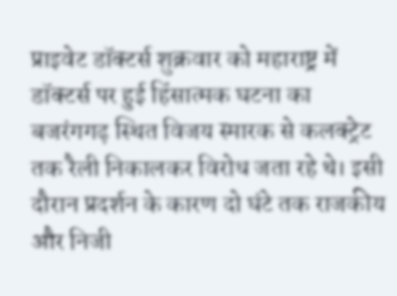प्राइवेट डॉक्टर्स शुक्रवार को महाराष्ट्र में डॉक्टर्स पर हुई हिंसात्मक घटना का बजरंगगढ़ स्थित विजय स्मारक से कलक्ट्रेट तक रैली निकालकर विरोध जता रहे थे। इसी दौरान प्रदर्शन के कारण दो घंटे तक राजकीय और निजी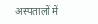अस्पतालों में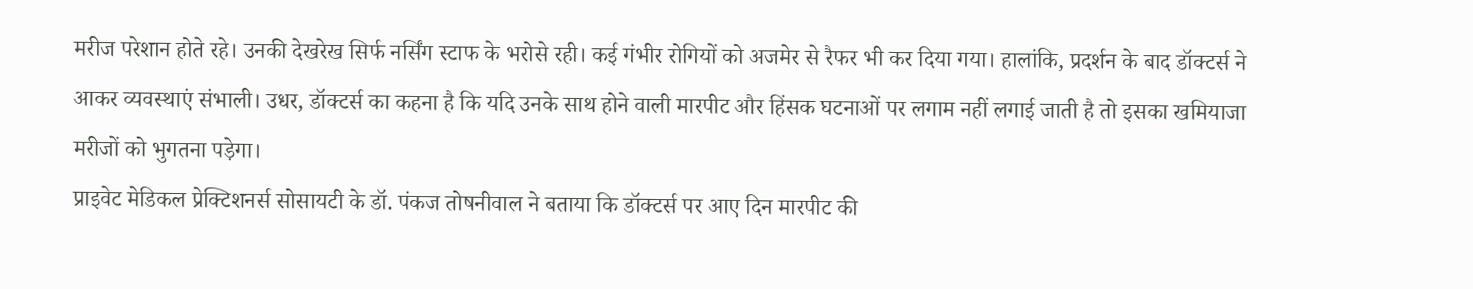मरीज परेशान होते रहे। उनकी देखरेख सिर्फ नर्सिंग स्टाफ के भरोसे रही। कई गंभीर रोगियों को अजमेर से रैफर भी कर दिया गया। हालांकि, प्रदर्शन के बाद डॉक्टर्स ने आकर व्यवस्थाएं संभाली। उधर, डॉक्टर्स का कहना है कि यदि उनके साथ होने वाली मारपीट और हिंसक घटनाओं पर लगाम नहीं लगाई जाती है तो इसका खमियाजा मरीजों को भुगतना पड़ेगा।
प्राइवेट मेडिकल प्रेक्टिशनर्स सोसायटी के डॉ. पंकज तोषनीवाल ने बताया कि डॉक्टर्स पर आए दिन मारपीट की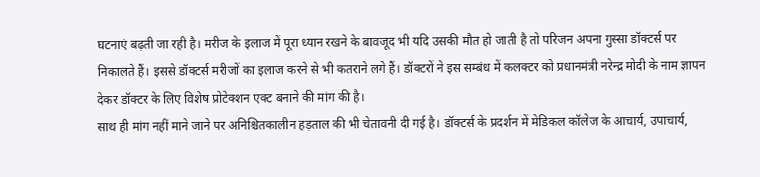घटनाएं बढ़ती जा रही है। मरीज के इलाज में पूरा ध्यान रखने के बावजूद भी यदि उसकी मौत हो जाती है तो परिजन अपना गुस्सा डॉक्टर्स पर निकालते हैं। इससे डॉक्टर्स मरीजों का इलाज करने से भी कतराने लगे हैं। डॉक्टरों ने इस सम्बंध में कलक्टर को प्रधानमंत्री नरेन्द्र मोदी के नाम ज्ञापन देकर डॉक्टर के लिए विशेष प्रोटेक्शन एक्ट बनाने की मांग की है।
साथ ही मांग नहीं माने जाने पर अनिश्चितकालीन हड़ताल की भी चेतावनी दी गई है। डॉक्टर्स के प्रदर्शन में मेडिकल कॉलेज के आचार्य, उपाचार्य,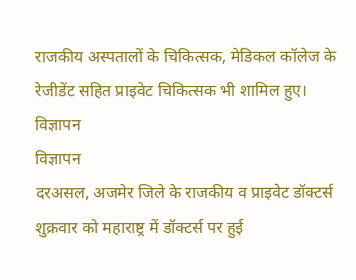राजकीय अस्पतालों के चिकित्सक, मेडिकल कॉलेज के रेजीडेंट सहित प्राइवेट चिकित्सक भी शामिल हुए।
विज्ञापन
विज्ञापन
दरअसल, अजमेर जिले के राजकीय व प्राइवेट डॉक्टर्स शुक्रवार को महाराष्ट्र में डॉक्टर्स पर हुई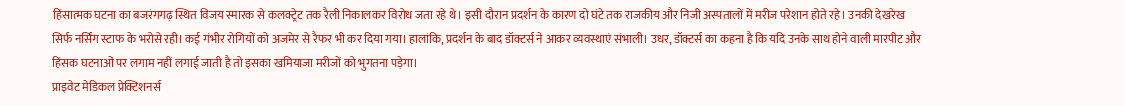हिंसात्मक घटना का बजरंगगढ़ स्थित विजय स्मारक से कलक्ट्रेट तक रैली निकालकर विरोध जता रहे थे। इसी दौरान प्रदर्शन के कारण दो घंटे तक राजकीय और निजी अस्पतालों में मरीज परेशान होते रहे। उनकी देखरेख सिर्फ नर्सिंग स्टाफ के भरोसे रही। कई गंभीर रोगियों को अजमेर से रैफर भी कर दिया गया। हालांकि, प्रदर्शन के बाद डॉक्टर्स ने आकर व्यवस्थाएं संभाली। उधर, डॉक्टर्स का कहना है कि यदि उनके साथ होने वाली मारपीट और हिंसक घटनाओं पर लगाम नहीं लगाई जाती है तो इसका खमियाजा मरीजों को भुगतना पड़ेगा।
प्राइवेट मेडिकल प्रेक्टिशनर्स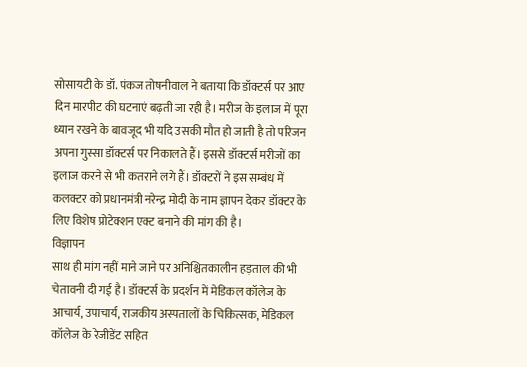सोसायटी के डॉ. पंकज तोषनीवाल ने बताया कि डॉक्टर्स पर आए दिन मारपीट की घटनाएं बढ़ती जा रही है। मरीज के इलाज में पूरा ध्यान रखने के बावजूद भी यदि उसकी मौत हो जाती है तो परिजन अपना गुस्सा डॉक्टर्स पर निकालते हैं। इससे डॉक्टर्स मरीजों का इलाज करने से भी कतराने लगे हैं। डॉक्टरों ने इस सम्बंध में कलक्टर को प्रधानमंत्री नरेन्द्र मोदी के नाम ज्ञापन देकर डॉक्टर के लिए विशेष प्रोटेक्शन एक्ट बनाने की मांग की है।
विज्ञापन
साथ ही मांग नहीं माने जाने पर अनिश्चितकालीन हड़ताल की भी चेतावनी दी गई है। डॉक्टर्स के प्रदर्शन में मेडिकल कॉलेज के आचार्य, उपाचार्य, राजकीय अस्पतालों के चिकित्सक, मेडिकल कॉलेज के रेजीडेंट सहित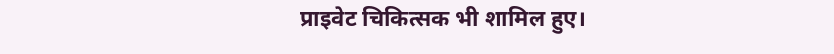प्राइवेट चिकित्सक भी शामिल हुए।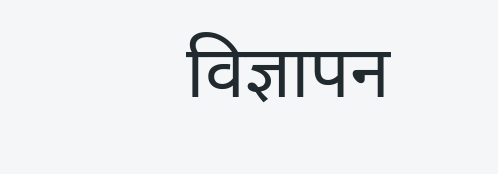विज्ञापन